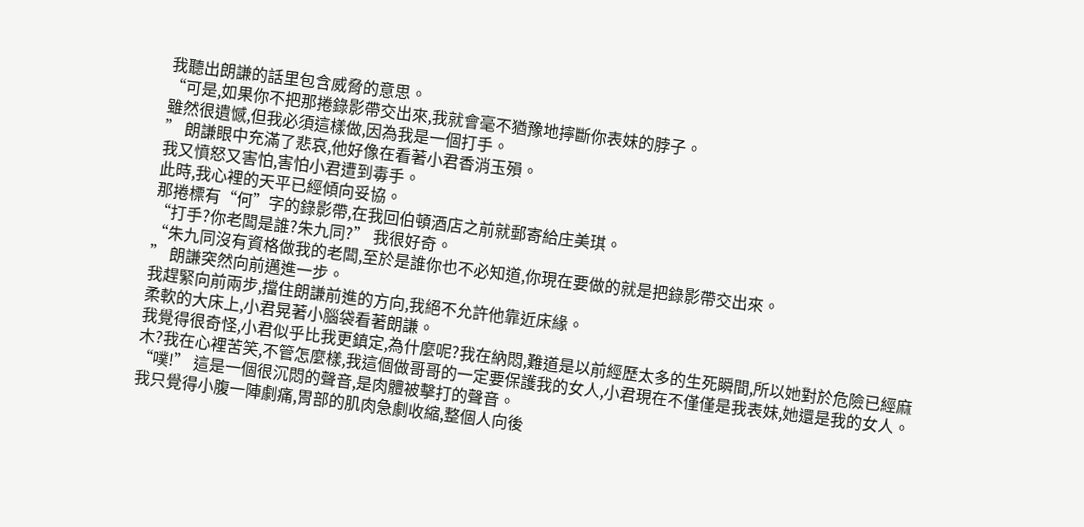我聽出朗謙的話里包含威脅的意思。
“可是,如果你不把那捲錄影帶交出來,我就會毫不猶豫地擰斷你表妹的脖子。
雖然很遺憾,但我必須這樣做,因為我是一個打手。
” 朗謙眼中充滿了悲哀,他好像在看著小君香消玉殞。
我又憤怒又害怕,害怕小君遭到毒手。
此時,我心裡的天平已經傾向妥協。
那捲標有“何”字的錄影帶,在我回伯頓酒店之前就郵寄給庄美琪。
“打手?你老闆是誰?朱九同?” 我很好奇。
“朱九同沒有資格做我的老闆,至於是誰你也不必知道,你現在要做的就是把錄影帶交出來。
” 朗謙突然向前邁進一步。
我趕緊向前兩步,擋住朗謙前進的方向,我絕不允許他靠近床緣。
柔軟的大床上,小君晃著小腦袋看著朗謙。
我覺得很奇怪,小君似乎比我更鎮定,為什麼呢?我在納悶,難道是以前經歷太多的生死瞬間,所以她對於危險已經麻木?我在心裡苦笑,不管怎麼樣,我這個做哥哥的一定要保護我的女人,小君現在不僅僅是我表妹,她還是我的女人。
“噗!” 這是一個很沉悶的聲音,是肉體被擊打的聲音。
我只覺得小腹一陣劇痛,胃部的肌肉急劇收縮,整個人向後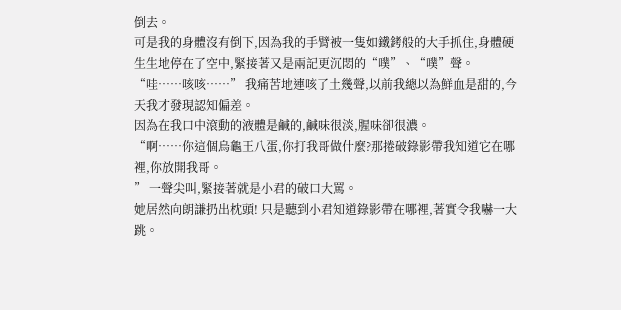倒去。
可是我的身體沒有倒下,因為我的手臂被一隻如鐵銬般的大手抓住,身體硬生生地停在了空中,緊接著又是兩記更沉悶的“噗”、“噗”聲。
“哇……咳咳……” 我痛苦地連咳了土幾聲,以前我總以為鮮血是甜的,今天我才發現認知偏差。
因為在我口中滾動的液體是鹹的,鹹味很淡,腥味卻很濃。
“啊……你這個烏龜王八蛋,你打我哥做什麼?那捲破錄影帶我知道它在哪裡,你放開我哥。
” 一聲尖叫,緊接著就是小君的破口大罵。
她居然向朗謙扔出枕頭! 只是聽到小君知道錄影帶在哪裡,著實令我嚇一大跳。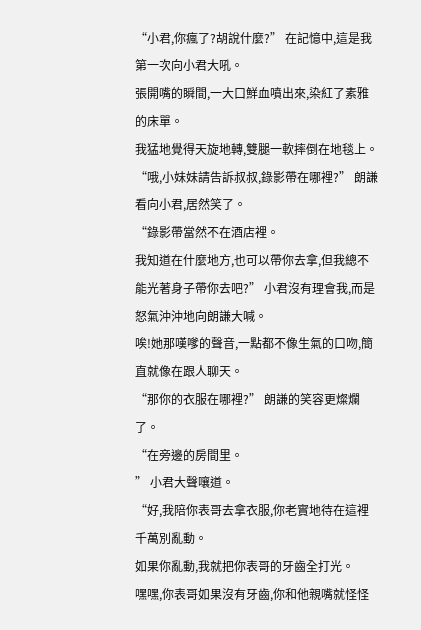“小君,你瘋了?胡說什麼?” 在記憶中,這是我第一次向小君大吼。
張開嘴的瞬間,一大口鮮血噴出來,染紅了素雅的床單。
我猛地覺得天旋地轉,雙腿一軟摔倒在地毯上。
“哦,小妹妹請告訴叔叔,錄影帶在哪裡?” 朗謙看向小君,居然笑了。
“錄影帶當然不在酒店裡。
我知道在什麼地方,也可以帶你去拿,但我總不能光著身子帶你去吧?” 小君沒有理會我,而是怒氣沖沖地向朗謙大喊。
唉!她那嘆嗲的聲音,一點都不像生氣的口吻,簡直就像在跟人聊天。
“那你的衣服在哪裡?” 朗謙的笑容更燦爛了。
“在旁邊的房間里。
” 小君大聲嚷道。
“好,我陪你表哥去拿衣服,你老實地待在這裡千萬別亂動。
如果你亂動,我就把你表哥的牙齒全打光。
嘿嘿,你表哥如果沒有牙齒,你和他親嘴就怪怪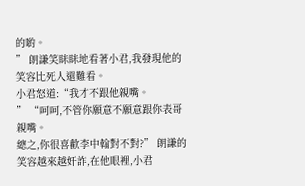的喲。
” 朗謙笑眯眯地看著小君,我發現他的笑容比死人還難看。
小君怒道:“我才不跟他親嘴。
” “呵呵,不管你願意不願意跟你表哥親嘴。
總之,你很喜歡李中翰對不對?” 朗謙的笑容越來越奸詐,在他眼裡,小君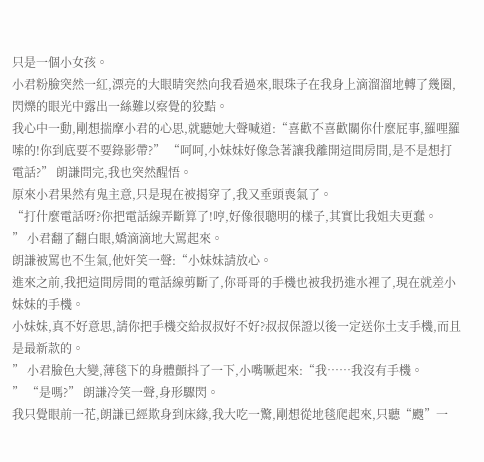只是一個小女孩。
小君粉臉突然一紅,漂亮的大眼睛突然向我看過來,眼珠子在我身上滴溜溜地轉了幾圈,閃爍的眼光中露出一絲難以察覺的狡黠。
我心中一動,剛想揣摩小君的心思,就聽她大聲喊道:“喜歡不喜歡關你什麼屁事,羅哩羅嗦的!你到底要不要錄影帶?” “呵呵,小妹妹好像急著讓我離開這間房間,是不是想打電話?” 朗謙問完,我也突然醒悟。
原來小君果然有鬼主意,只是現在被揭穿了,我又垂頭喪氣了。
“打什麼電話呀?你把電話線弄斷算了!哼,好像很聰明的樣子,其實比我姐夫更蠢。
” 小君翻了翻白眼,嬌滴滴地大罵起來。
朗謙被罵也不生氣,他奸笑一聲:“小妹妹請放心。
進來之前,我把這間房間的電話線剪斷了,你哥哥的手機也被我扔進水裡了,現在就差小妹妹的手機。
小妹妹,真不好意思,請你把手機交給叔叔好不好?叔叔保證以後一定送你土支手機,而且是最新款的。
” 小君臉色大變,薄毯下的身體顫抖了一下,小嘴噘起來:“我……我沒有手機。
” “是嗎?” 朗謙冷笑一聲,身形驟閃。
我只覺眼前一花,朗謙已經欺身到床緣,我大吃一驚,剛想從地毯爬起來,只聽“颼”一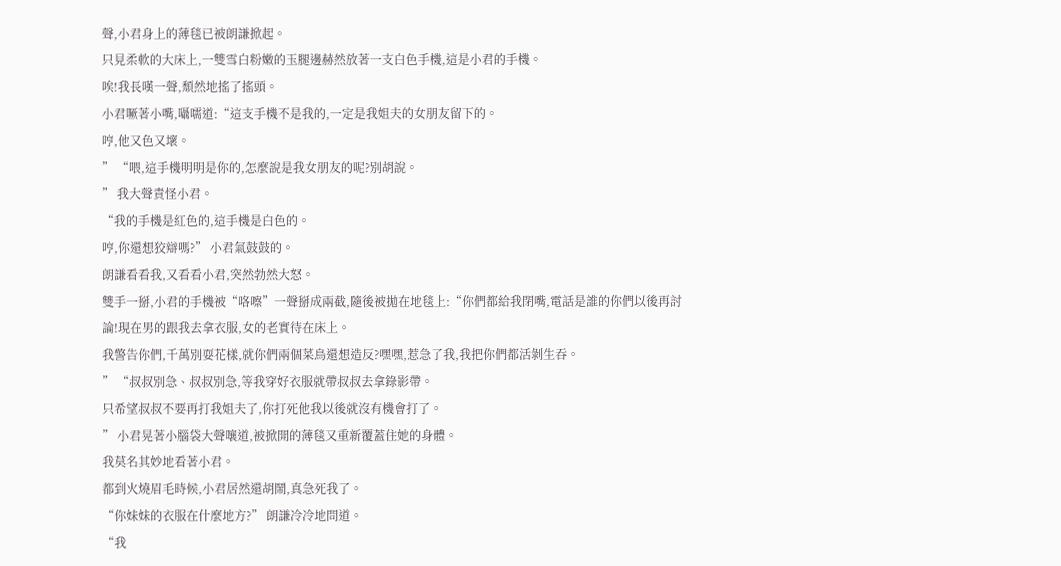聲,小君身上的薄毯已被朗謙掀起。
只見柔軟的大床上,一雙雪白粉嫩的玉腿邊赫然放著一支白色手機,這是小君的手機。
唉!我長嘆一聲,頹然地搖了搖頭。
小君噘著小嘴,囁嚅道:“這支手機不是我的,一定是我姐夫的女朋友留下的。
哼,他又色又壞。
” “喂,這手機明明是你的,怎麼說是我女朋友的呢?別胡說。
” 我大聲責怪小君。
“我的手機是紅色的,這手機是白色的。
哼,你還想狡辯嗎?” 小君氣鼓鼓的。
朗謙看看我,又看看小君,突然勃然大怒。
雙手一掰,小君的手機被“咯嚓”一聲掰成兩截,隨後被拋在地毯上:“你們都給我閉嘴,電話是誰的你們以後再討論!現在男的跟我去拿衣服,女的老實待在床上。
我警告你們,千萬別耍花樣,就你們兩個菜鳥還想造反?嘿嘿,惹急了我,我把你們都活剝生吞。
” “叔叔別急、叔叔別急,等我穿好衣服就帶叔叔去拿錄影帶。
只希望叔叔不要再打我姐夫了,你打死他我以後就沒有機會打了。
” 小君晃著小腦袋大聲嚷道,被掀開的薄毯又重新覆蓋住她的身體。
我莫名其妙地看著小君。
都到火燒眉毛時候,小君居然還胡鬧,真急死我了。
“你妹妹的衣服在什麼地方?” 朗謙冷冷地問道。
“我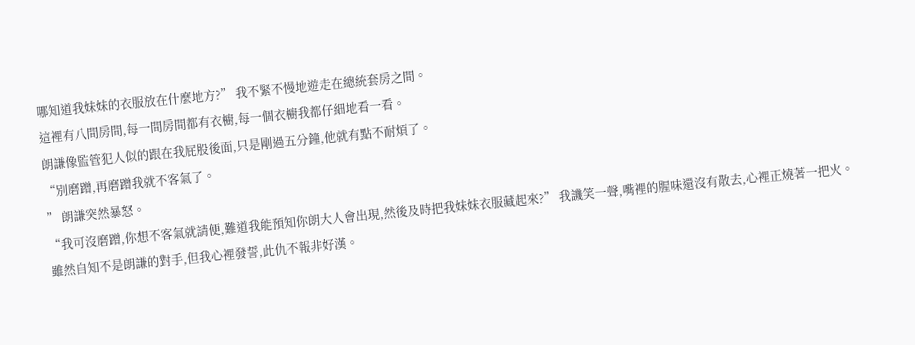哪知道我妹妹的衣服放在什麼地方?” 我不緊不慢地遊走在總統套房之間。
這裡有八間房間,每一間房間都有衣櫥,每一個衣櫥我都仔細地看一看。
朗謙像監管犯人似的跟在我屁股後面,只是剛過五分鐘,他就有點不耐煩了。
“別磨蹭,再磨蹭我就不客氣了。
” 朗謙突然暴怒。
“我可沒磨蹭,你想不客氣就請便,難道我能預知你朗大人會出現,然後及時把我妹妹衣服藏起來?” 我譏笑一聲,嘴裡的腥味還沒有散去,心裡正燒著一把火。
雖然自知不是朗謙的對手,但我心裡發誓,此仇不報非好漢。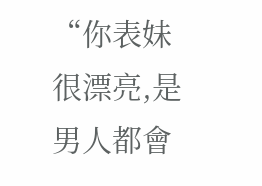“你表妹很漂亮,是男人都會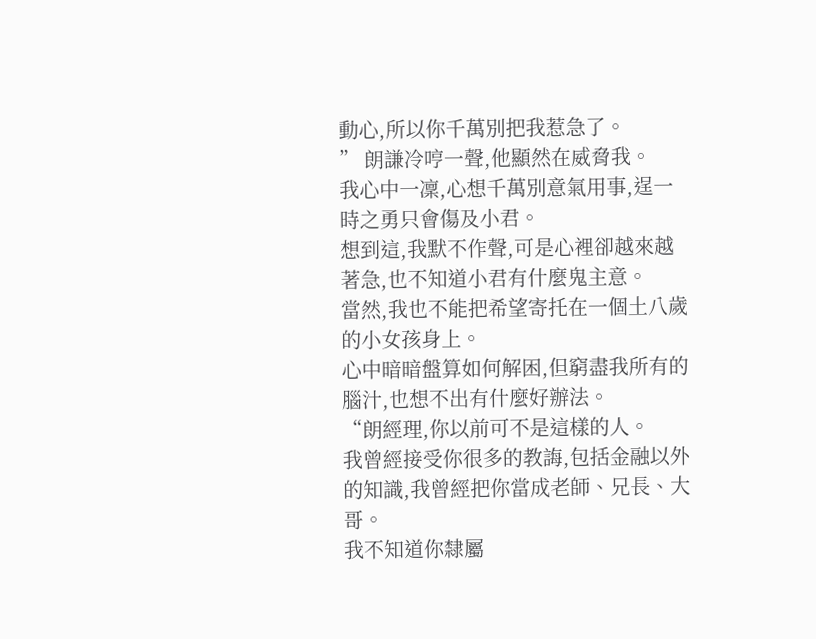動心,所以你千萬別把我惹急了。
” 朗謙冷哼一聲,他顯然在威脅我。
我心中一凜,心想千萬別意氣用事,逞一時之勇只會傷及小君。
想到這,我默不作聲,可是心裡卻越來越著急,也不知道小君有什麼鬼主意。
當然,我也不能把希望寄托在一個土八歲的小女孩身上。
心中暗暗盤算如何解困,但窮盡我所有的腦汁,也想不出有什麼好辦法。
“朗經理,你以前可不是這樣的人。
我曾經接受你很多的教誨,包括金融以外的知識,我曾經把你當成老師、兄長、大哥。
我不知道你隸屬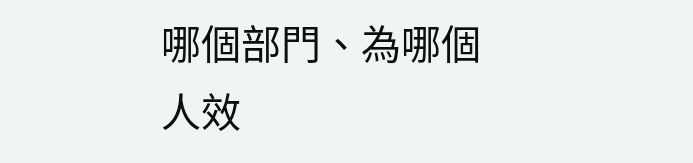哪個部門、為哪個人效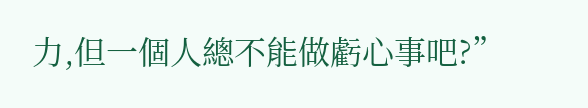力,但一個人總不能做虧心事吧?”